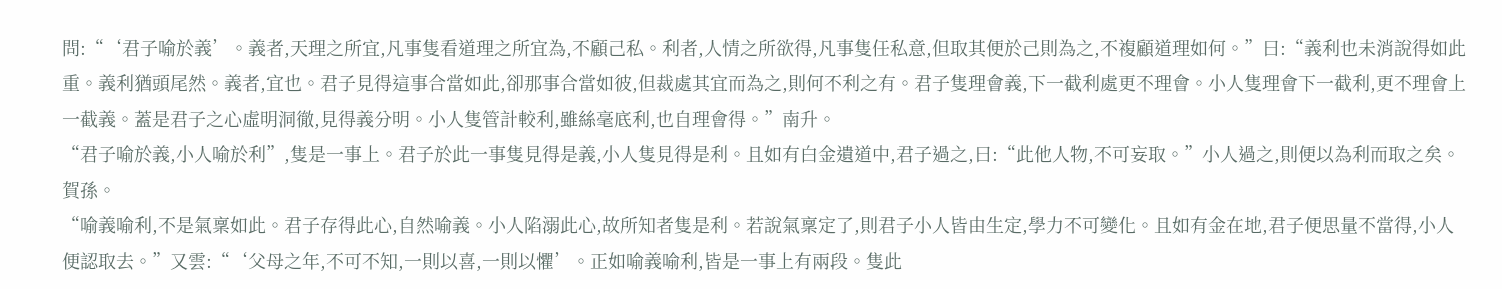問:“‘君子喻於義’。義者,天理之所宜,凡事隻看道理之所宜為,不顧己私。利者,人情之所欲得,凡事隻任私意,但取其便於己則為之,不複顧道理如何。”曰:“義利也未消說得如此重。義利猶頭尾然。義者,宜也。君子見得這事合當如此,卻那事合當如彼,但裁處其宜而為之,則何不利之有。君子隻理會義,下一截利處更不理會。小人隻理會下一截利,更不理會上一截義。蓋是君子之心虛明洞徹,見得義分明。小人隻管計較利,雖絲毫底利,也自理會得。”南升。
“君子喻於義,小人喻於利”,隻是一事上。君子於此一事隻見得是義,小人隻見得是利。且如有白金遺道中,君子過之,曰:“此他人物,不可妄取。”小人過之,則便以為利而取之矣。賀孫。
“喻義喻利,不是氣稟如此。君子存得此心,自然喻義。小人陷溺此心,故所知者隻是利。若說氣稟定了,則君子小人皆由生定,學力不可變化。且如有金在地,君子便思量不當得,小人便認取去。”又雲:“‘父母之年,不可不知,一則以喜,一則以懼’。正如喻義喻利,皆是一事上有兩段。隻此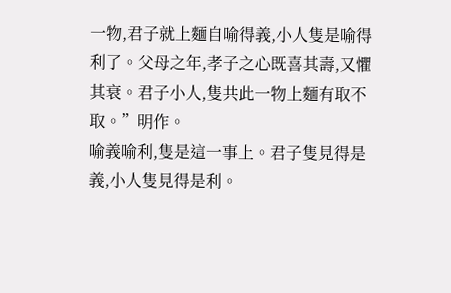一物,君子就上麵自喻得義,小人隻是喻得利了。父母之年,孝子之心既喜其壽,又懼其衰。君子小人,隻共此一物上麵有取不取。”明作。
喻義喻利,隻是這一事上。君子隻見得是義,小人隻見得是利。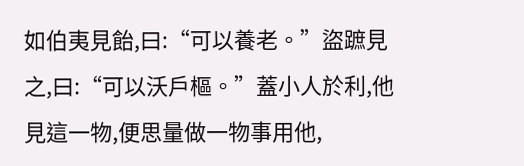如伯夷見飴,曰:“可以養老。”盜蹠見之,曰:“可以沃戶樞。”蓋小人於利,他見這一物,便思量做一物事用他,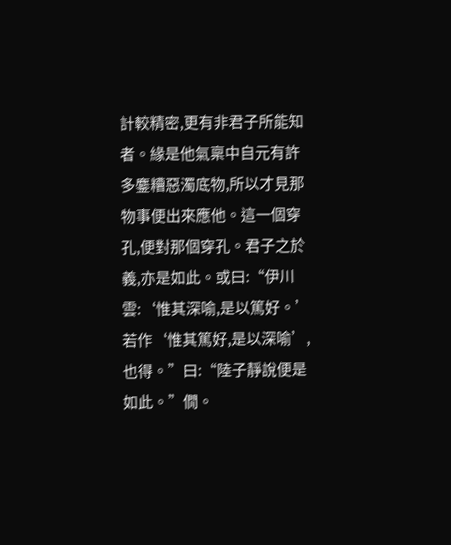計較精密,更有非君子所能知者。緣是他氣稟中自元有許多鏖糟惡濁底物,所以才見那物事便出來應他。這一個穿孔,便對那個穿孔。君子之於義,亦是如此。或曰:“伊川雲:‘惟其深喻,是以篤好。’若作‘惟其篤好,是以深喻’,也得。”曰:“陸子靜說便是如此。”僩。